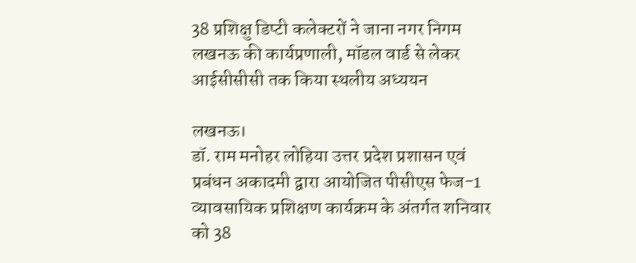38 प्रशिक्षु डिप्टी कलेक्टरों ने जाना नगर निगम लखनऊ की कार्यप्रणाली, मॉडल वार्ड से लेकर आईसीसीसी तक किया स्थलीय अध्ययन

लखनऊ।
डॉ. राम मनोहर लोहिया उत्तर प्रदेश प्रशासन एवं प्रबंधन अकादमी द्वारा आयोजित पीसीएस फेज-1 व्यावसायिक प्रशिक्षण कार्यक्रम के अंतर्गत शनिवार को 38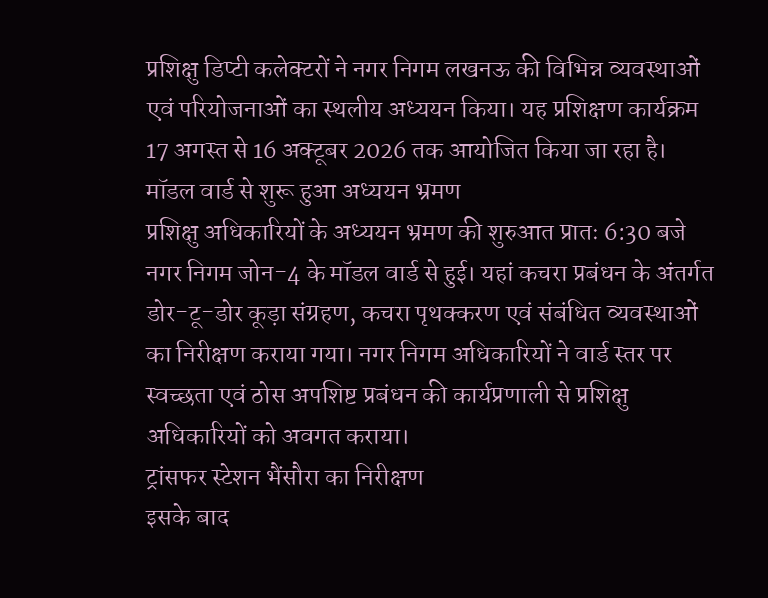प्रशिक्षु डिप्टी कलेक्टरों ने नगर निगम लखनऊ की विभिन्न व्यवस्थाओं एवं परियोजनाओं का स्थलीय अध्ययन किया। यह प्रशिक्षण कार्यक्रम 17 अगस्त से 16 अक्टूबर 2026 तक आयोजित किया जा रहा है।
मॉडल वार्ड से शुरू हुआ अध्ययन भ्रमण
प्रशिक्षु अधिकारियों के अध्ययन भ्रमण की शुरुआत प्रातः 6:30 बजे नगर निगम जोन-4 के मॉडल वार्ड से हुई। यहां कचरा प्रबंधन के अंतर्गत डोर-टू-डोर कूड़ा संग्रहण, कचरा पृथक्करण एवं संबंधित व्यवस्थाओं का निरीक्षण कराया गया। नगर निगम अधिकारियों ने वार्ड स्तर पर स्वच्छता एवं ठोस अपशिष्ट प्रबंधन की कार्यप्रणाली से प्रशिक्षु अधिकारियों को अवगत कराया।
ट्रांसफर स्टेशन भैंसौरा का निरीक्षण
इसके बाद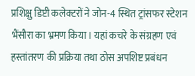प्रशिक्षु डिप्टी कलेक्टरों ने जोन-4 स्थित ट्रांसफर स्टेशन भैंसौरा का भ्रमण किया। यहां कचरे के संग्रहण एवं हस्तांतरण की प्रक्रिया तथा ठोस अपशिष्ट प्रबंधन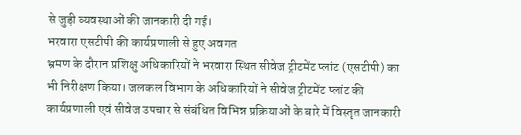से जुड़ी व्यवस्थाओं की जानकारी दी गई।
भरवारा एसटीपी की कार्यप्रणाली से हुए अवगत
भ्रमण के दौरान प्रशिक्षु अधिकारियों ने भरवारा स्थित सीवेज ट्रीटमेंट प्लांट (एसटीपी) का भी निरीक्षण किया। जलकल विभाग के अधिकारियों ने सीवेज ट्रीटमेंट प्लांट की कार्यप्रणाली एवं सीवेज उपचार से संबंधित विभिन्न प्रक्रियाओं के बारे में विस्तृत जानकारी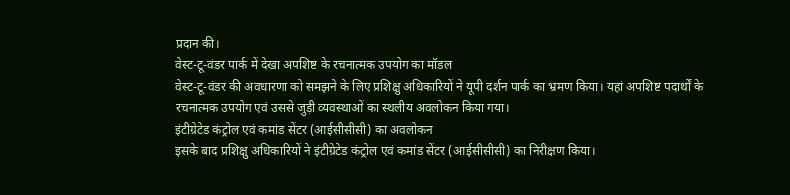प्रदान की।
वेस्ट-टू-वंडर पार्क में देखा अपशिष्ट के रचनात्मक उपयोग का मॉडल
वेस्ट-टू-वंडर की अवधारणा को समझने के लिए प्रशिक्षु अधिकारियों ने यूपी दर्शन पार्क का भ्रमण किया। यहां अपशिष्ट पदार्थों के रचनात्मक उपयोग एवं उससे जुड़ी व्यवस्थाओं का स्थलीय अवलोकन किया गया।
इंटीग्रेटेड कंट्रोल एवं कमांड सेंटर (आईसीसीसी) का अवलोकन
इसके बाद प्रशिक्षु अधिकारियों ने इंटीग्रेटेड कंट्रोल एवं कमांड सेंटर (आईसीसीसी) का निरीक्षण किया।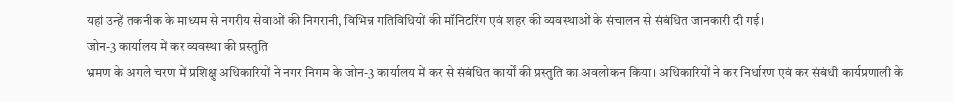यहां उन्हें तकनीक के माध्यम से नगरीय सेवाओं की निगरानी, विभिन्न गतिविधियों की मॉनिटरिंग एवं शहर की व्यवस्थाओं के संचालन से संबंधित जानकारी दी गई।
जोन-3 कार्यालय में कर व्यवस्था की प्रस्तुति
भ्रमण के अगले चरण में प्रशिक्षु अधिकारियों ने नगर निगम के जोन-3 कार्यालय में कर से संबंधित कार्यों की प्रस्तुति का अवलोकन किया। अधिकारियों ने कर निर्धारण एवं कर संबंधी कार्यप्रणाली के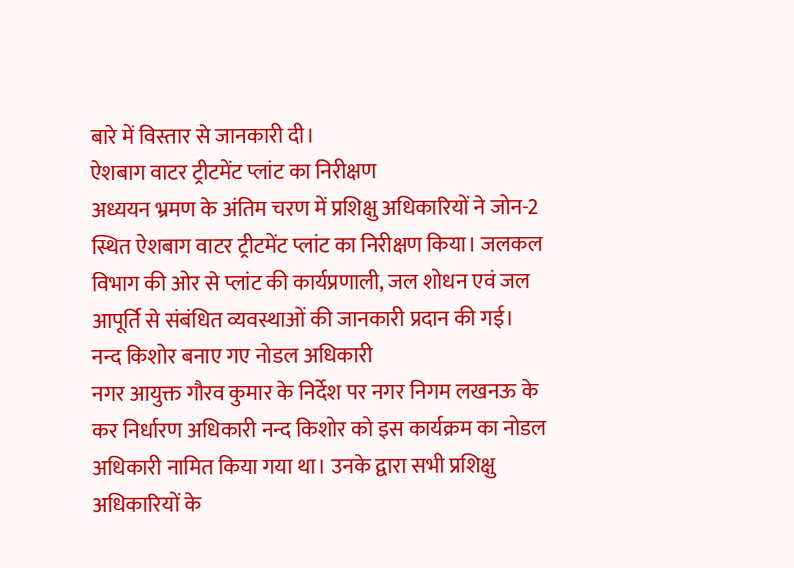बारे में विस्तार से जानकारी दी।
ऐशबाग वाटर ट्रीटमेंट प्लांट का निरीक्षण
अध्ययन भ्रमण के अंतिम चरण में प्रशिक्षु अधिकारियों ने जोन-2 स्थित ऐशबाग वाटर ट्रीटमेंट प्लांट का निरीक्षण किया। जलकल विभाग की ओर से प्लांट की कार्यप्रणाली, जल शोधन एवं जल आपूर्ति से संबंधित व्यवस्थाओं की जानकारी प्रदान की गई।
नन्द किशोर बनाए गए नोडल अधिकारी
नगर आयुक्त गौरव कुमार के निर्देश पर नगर निगम लखनऊ के कर निर्धारण अधिकारी नन्द किशोर को इस कार्यक्रम का नोडल अधिकारी नामित किया गया था। उनके द्वारा सभी प्रशिक्षु अधिकारियों के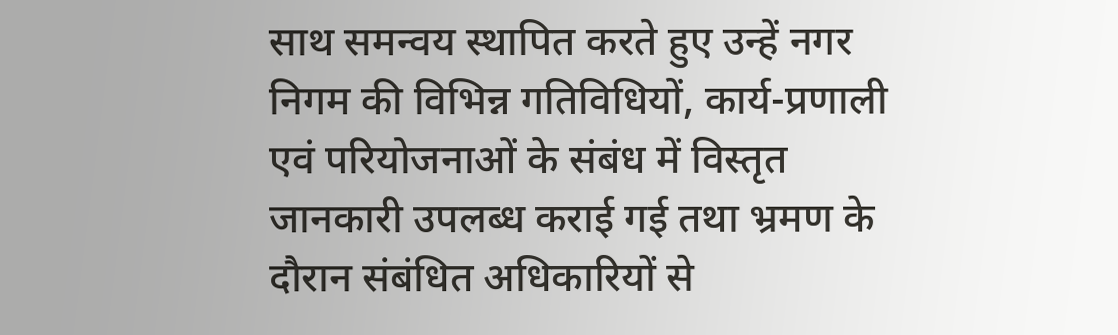साथ समन्वय स्थापित करते हुए उन्हें नगर निगम की विभिन्न गतिविधियों, कार्य-प्रणाली एवं परियोजनाओं के संबंध में विस्तृत जानकारी उपलब्ध कराई गई तथा भ्रमण के दौरान संबंधित अधिकारियों से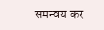समन्वय कर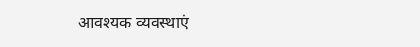आवश्यक व्यवस्थाएं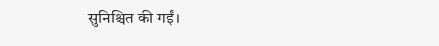सुनिश्चित की गईं।